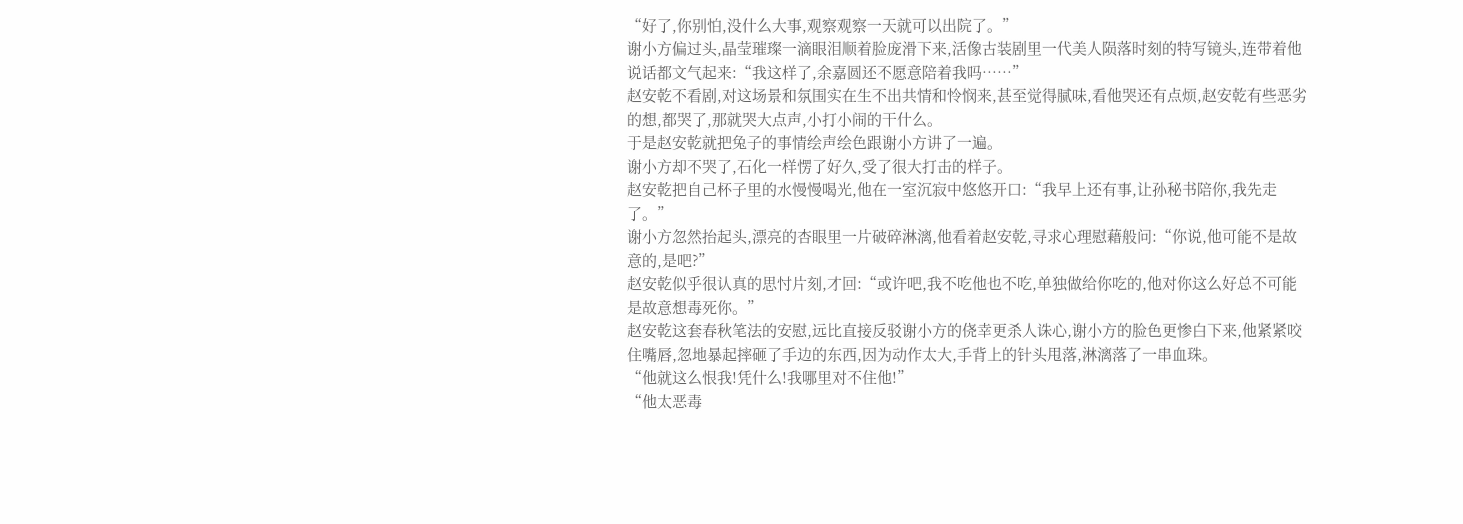“好了,你别怕,没什么大事,观察观察一天就可以出院了。”
谢小方偏过头,晶莹璀璨一滴眼泪顺着脸庞滑下来,活像古装剧里一代美人陨落时刻的特写镜头,连带着他说话都文气起来:“我这样了,余嘉圆还不愿意陪着我吗……”
赵安乾不看剧,对这场景和氛围实在生不出共情和怜悯来,甚至觉得腻味,看他哭还有点烦,赵安乾有些恶劣的想,都哭了,那就哭大点声,小打小闹的干什么。
于是赵安乾就把兔子的事情绘声绘色跟谢小方讲了一遍。
谢小方却不哭了,石化一样愣了好久,受了很大打击的样子。
赵安乾把自己杯子里的水慢慢喝光,他在一室沉寂中悠悠开口:“我早上还有事,让孙秘书陪你,我先走了。”
谢小方忽然抬起头,漂亮的杏眼里一片破碎淋漓,他看着赵安乾,寻求心理慰藉般问:“你说,他可能不是故意的,是吧?”
赵安乾似乎很认真的思忖片刻,才回:“或许吧,我不吃他也不吃,单独做给你吃的,他对你这么好总不可能是故意想毒死你。”
赵安乾这套春秋笔法的安慰,远比直接反驳谢小方的侥幸更杀人诛心,谢小方的脸色更惨白下来,他紧紧咬住嘴唇,忽地暴起摔砸了手边的东西,因为动作太大,手背上的针头甩落,淋漓落了一串血珠。
“他就这么恨我!凭什么!我哪里对不住他!”
“他太恶毒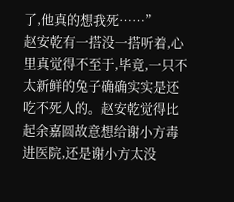了,他真的想我死……”
赵安乾有一搭没一搭听着,心里真觉得不至于,毕竟,一只不太新鲜的兔子确确实实是还吃不死人的。赵安乾觉得比起余嘉圆故意想给谢小方毒进医院,还是谢小方太没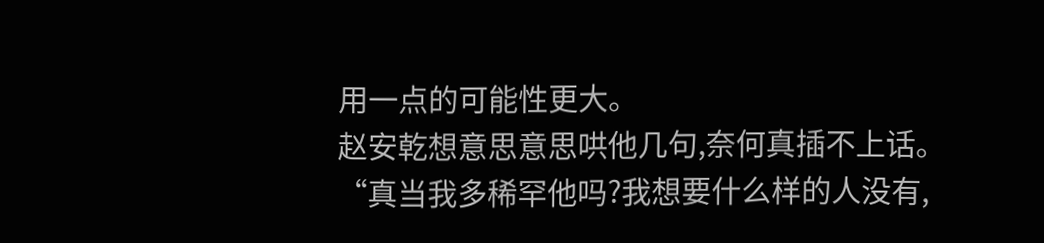用一点的可能性更大。
赵安乾想意思意思哄他几句,奈何真插不上话。
“真当我多稀罕他吗?我想要什么样的人没有,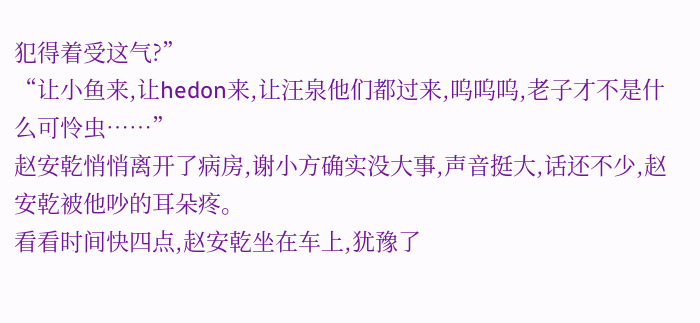犯得着受这气?”
“让小鱼来,让hedon来,让汪泉他们都过来,呜呜呜,老子才不是什么可怜虫……”
赵安乾悄悄离开了病房,谢小方确实没大事,声音挺大,话还不少,赵安乾被他吵的耳朵疼。
看看时间快四点,赵安乾坐在车上,犹豫了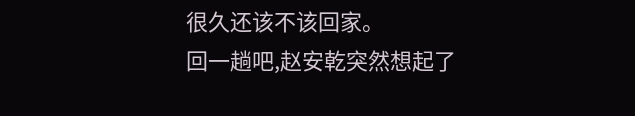很久还该不该回家。
回一趟吧,赵安乾突然想起了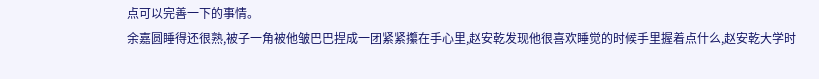点可以完善一下的事情。
余嘉圆睡得还很熟,被子一角被他皱巴巴捏成一团紧紧攥在手心里,赵安乾发现他很喜欢睡觉的时候手里握着点什么,赵安乾大学时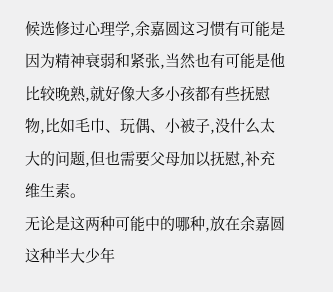候选修过心理学,余嘉圆这习惯有可能是因为精神衰弱和紧张,当然也有可能是他比较晚熟,就好像大多小孩都有些抚慰物,比如毛巾、玩偶、小被子,没什么太大的问题,但也需要父母加以抚慰,补充维生素。
无论是这两种可能中的哪种,放在余嘉圆这种半大少年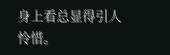身上看总显得引人怜惜。